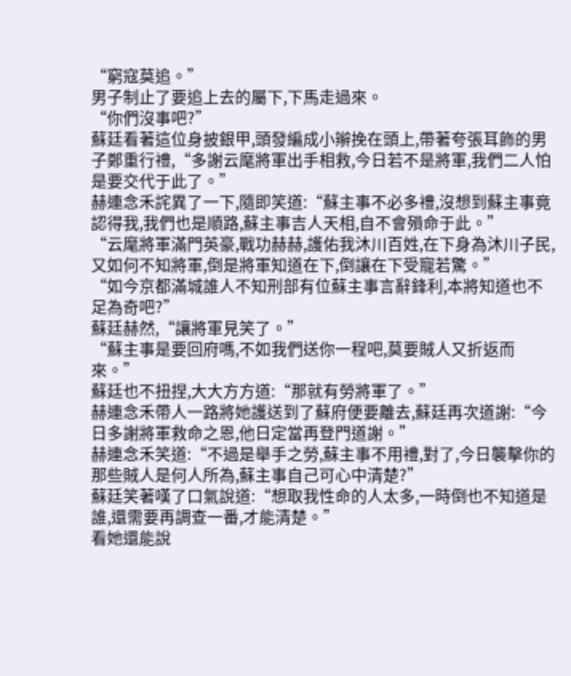“窮寇莫追。”
男子制止了要追上去的屬下,下馬走過來。
“你們沒事吧?”
蘇廷看著這位身披銀甲,頭發編成小辮挽在頭上,帶著夸張耳飾的男子鄭重行禮,“多謝云麾將軍出手相救,今日若不是將軍,我們二人怕是要交代于此了。”
赫連念禾詫異了一下,隨即笑道:“蘇主事不必多禮,沒想到蘇主事竟認得我,我們也是順路,蘇主事吉人天相,自不會殞命于此。”
“云麾將軍滿門英豪,戰功赫赫,護佑我沐川百姓,在下身為沐川子民,又如何不知將軍,倒是將軍知道在下,倒讓在下受寵若驚。”
“如今京都滿城誰人不知刑部有位蘇主事言辭鋒利,本將知道也不足為奇吧?”
蘇廷赫然,“讓將軍見笑了。”
“蘇主事是要回府嗎,不如我們送你一程吧,莫要賊人又折返而來。”
蘇廷也不扭捏,大大方方道:“那就有勞將軍了。”
赫連念禾帶人一路將她護送到了蘇府便要離去,蘇廷再次道謝:“今日多謝將軍救命之恩,他日定當再登門道謝。”
赫連念禾笑道:“不過是舉手之勞,蘇主事不用禮,對了,今日襲擊你的那些賊人是何人所為,蘇主事自己可心中清楚?”
蘇廷笑著嘆了口氣說道:“想取我性命的人太多,一時倒也不知道是誰,還需要再調查一番,才能清楚。”
看她還能說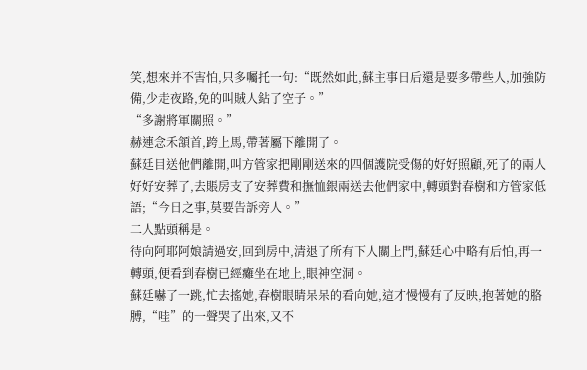笑,想來并不害怕,只多囑托一句:“既然如此,蘇主事日后還是要多帶些人,加強防備,少走夜路,免的叫賊人鉆了空子。”
“多謝將軍關照。”
赫連念禾頷首,跨上馬,帶著屬下離開了。
蘇廷目送他們離開,叫方管家把剛剛送來的四個護院受傷的好好照顧,死了的兩人好好安葬了,去賬房支了安葬費和撫恤銀兩送去他們家中,轉頭對春樹和方管家低語;“今日之事,莫要告訴旁人。”
二人點頭稱是。
待向阿耶阿娘請過安,回到房中,清退了所有下人關上門,蘇廷心中略有后怕,再一轉頭,便看到春樹已經癱坐在地上,眼神空洞。
蘇廷嚇了一跳,忙去搖她,春樹眼睛呆呆的看向她,這才慢慢有了反映,抱著她的胳膊,“哇”的一聲哭了出來,又不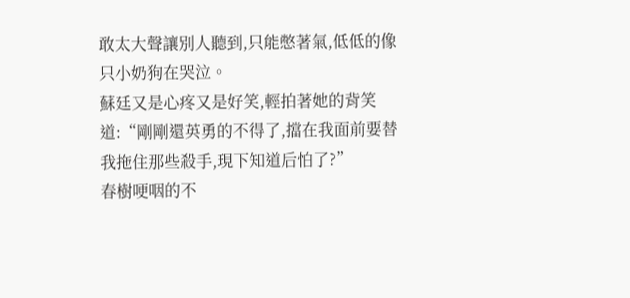敢太大聲讓別人聽到,只能憋著氣,低低的像只小奶狗在哭泣。
蘇廷又是心疼又是好笑,輕拍著她的背笑道:“剛剛還英勇的不得了,擋在我面前要替我拖住那些殺手,現下知道后怕了?”
春樹哽咽的不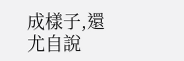成樣子,還尤自說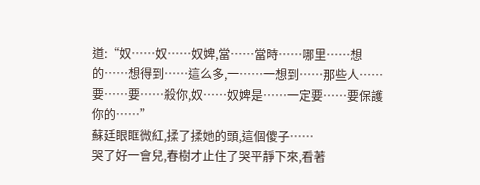道:“奴……奴……奴婢,當……當時……哪里……想的……想得到……這么多,一……一想到……那些人……要……要……殺你,奴……奴婢是……一定要……要保護你的……”
蘇廷眼眶微紅,揉了揉她的頭,這個傻子……
哭了好一會兒,春樹才止住了哭平靜下來,看著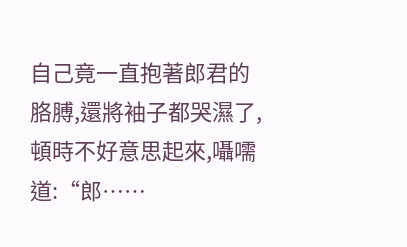自己竟一直抱著郎君的胳膊,還將袖子都哭濕了,頓時不好意思起來,囁嚅道:“郎……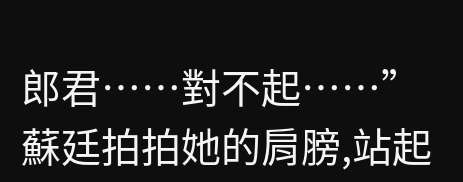郎君……對不起……”
蘇廷拍拍她的肩膀,站起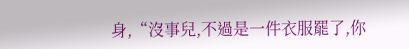身,“沒事兒,不過是一件衣服罷了,你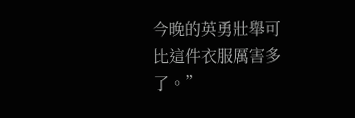今晚的英勇壯舉可比這件衣服厲害多了。”